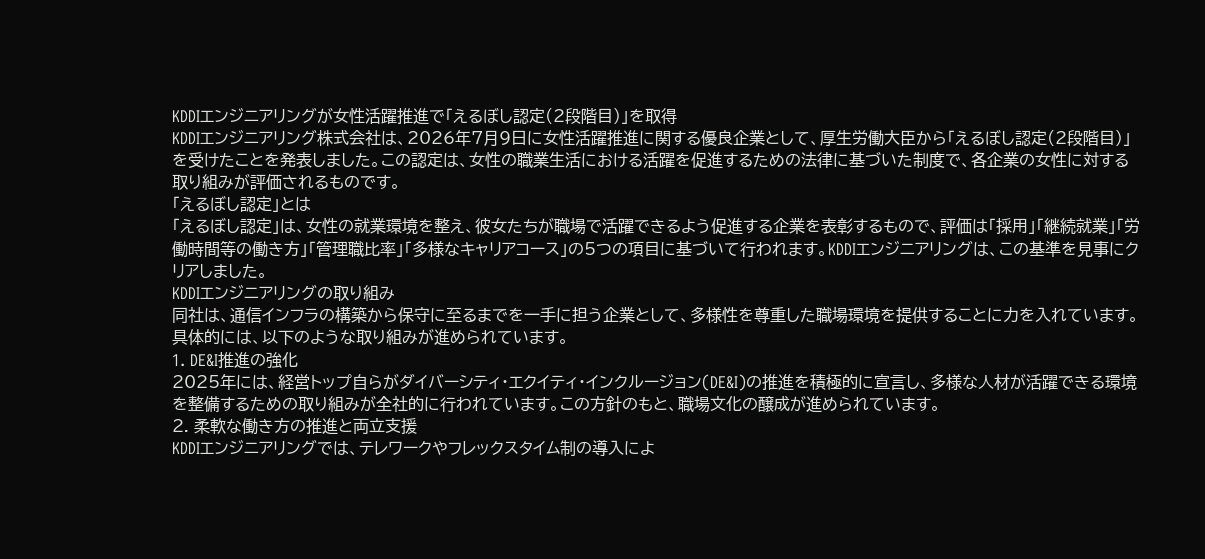KDDIエンジニアリングが女性活躍推進で「えるぼし認定(2段階目)」を取得
KDDIエンジニアリング株式会社は、2026年7月9日に女性活躍推進に関する優良企業として、厚生労働大臣から「えるぼし認定(2段階目)」を受けたことを発表しました。この認定は、女性の職業生活における活躍を促進するための法律に基づいた制度で、各企業の女性に対する取り組みが評価されるものです。
「えるぼし認定」とは
「えるぼし認定」は、女性の就業環境を整え、彼女たちが職場で活躍できるよう促進する企業を表彰するもので、評価は「採用」「継続就業」「労働時間等の働き方」「管理職比率」「多様なキャリアコース」の5つの項目に基づいて行われます。KDDIエンジニアリングは、この基準を見事にクリアしました。
KDDIエンジニアリングの取り組み
同社は、通信インフラの構築から保守に至るまでを一手に担う企業として、多様性を尊重した職場環境を提供することに力を入れています。具体的には、以下のような取り組みが進められています。
1. DE&I推進の強化
2025年には、経営トップ自らがダイバーシティ・エクイティ・インクルージョン(DE&I)の推進を積極的に宣言し、多様な人材が活躍できる環境を整備するための取り組みが全社的に行われています。この方針のもと、職場文化の醸成が進められています。
2. 柔軟な働き方の推進と両立支援
KDDIエンジニアリングでは、テレワークやフレックスタイム制の導入によ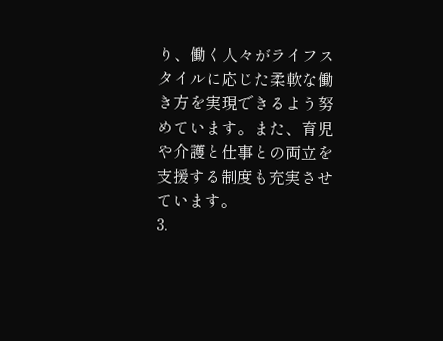り、働く人々がライフスタイルに応じた柔軟な働き方を実現できるよう努めています。また、育児や介護と仕事との両立を支援する制度も充実させています。
3.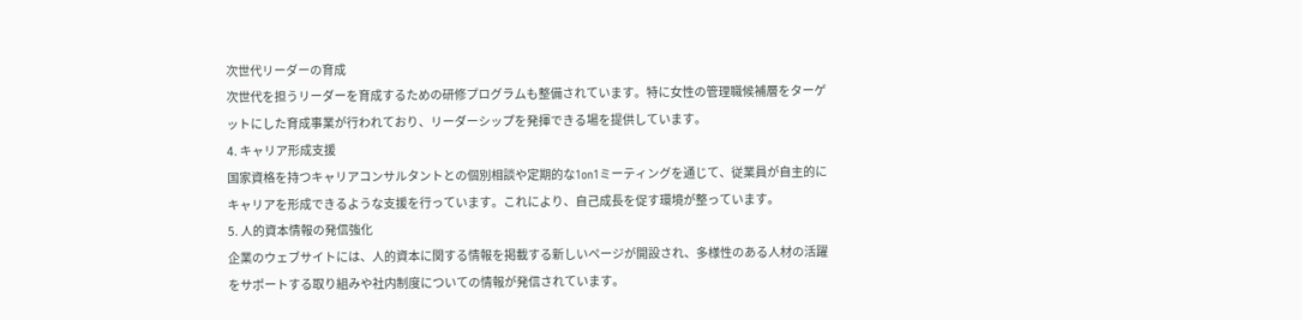次世代リーダーの育成
次世代を担うリーダーを育成するための研修プログラムも整備されています。特に女性の管理職候補層をターゲットにした育成事業が行われており、リーダーシップを発揮できる場を提供しています。
4. キャリア形成支援
国家資格を持つキャリアコンサルタントとの個別相談や定期的な1on1ミーティングを通じて、従業員が自主的にキャリアを形成できるような支援を行っています。これにより、自己成長を促す環境が整っています。
5. 人的資本情報の発信強化
企業のウェブサイトには、人的資本に関する情報を掲載する新しいページが開設され、多様性のある人材の活躍をサポートする取り組みや社内制度についての情報が発信されています。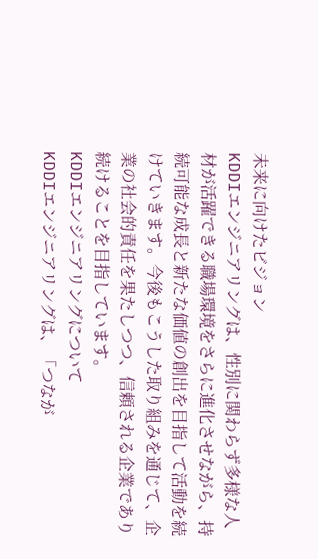未来に向けたビジョン
KDDIエンジニアリングは、性別に関わらず多様な人材が活躍できる職場環境をさらに進化させながら、持続可能な成長と新たな価値の創出を目指して活動を続けていきます。今後もこうした取り組みを通じて、企業の社会的責任を果たしつつ、信頼される企業であり続けることを目指しています。
KDDIエンジニアリングについて
KDDIエンジニアリングは、「つなが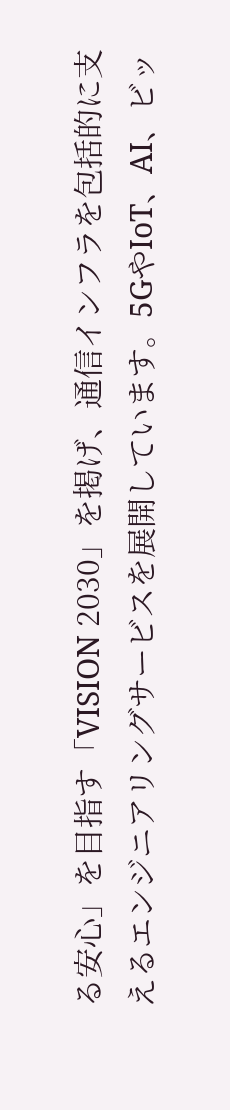る安心」を目指す「VISION 2030」を掲げ、通信インフラを包括的に支えるエンジニアリングサービスを展開しています。5GやIoT、AI、ビッ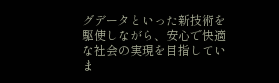グデータといった新技術を駆使しながら、安心で快適な社会の実現を目指していま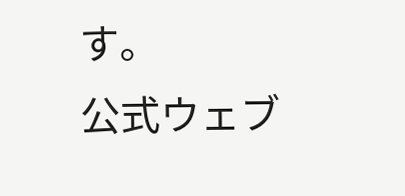す。
公式ウェブ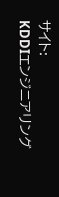サイト:
KDDIエンジニアリング